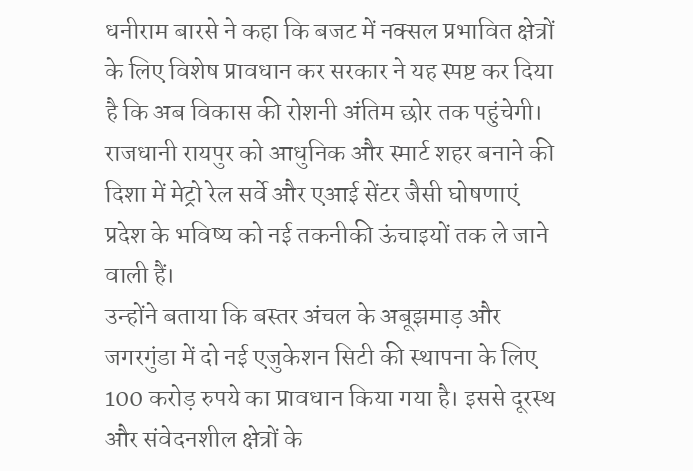धनीराम बारसे ने कहा कि बजट में नक्सल प्रभावित क्षेत्रों के लिए विशेष प्रावधान कर सरकार ने यह स्पष्ट कर दिया है कि अब विकास की रोशनी अंतिम छोर तक पहुंचेगी। राजधानी रायपुर को आधुनिक और स्मार्ट शहर बनाने की दिशा में मेट्रो रेल सर्वे और एआई सेंटर जैसी घोषणाएं प्रदेश के भविष्य को नई तकनीकी ऊंचाइयों तक ले जाने वाली हैं।
उन्होंने बताया कि बस्तर अंचल के अबूझमाड़ और जगरगुंडा में दो नई एजुकेशन सिटी की स्थापना के लिए 100 करोड़ रुपये का प्रावधान किया गया है। इससे दूरस्थ और संवेदनशील क्षेत्रों के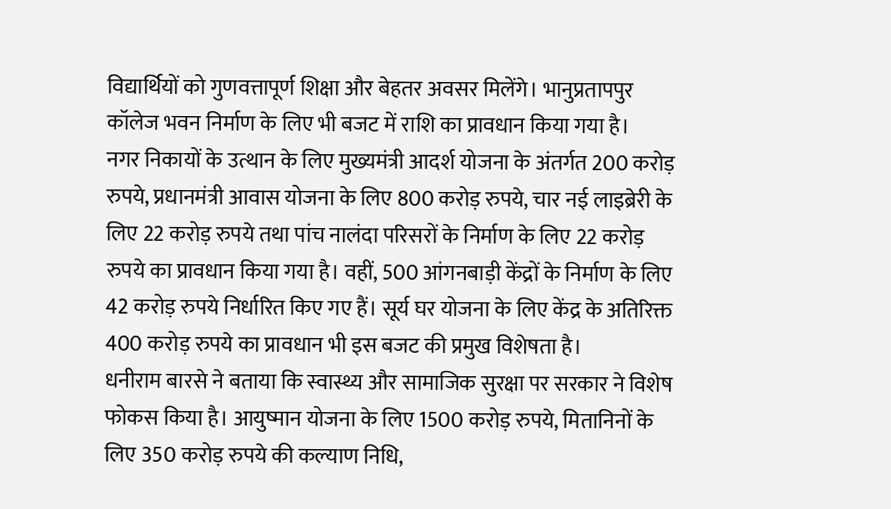विद्यार्थियों को गुणवत्तापूर्ण शिक्षा और बेहतर अवसर मिलेंगे। भानुप्रतापपुर कॉलेज भवन निर्माण के लिए भी बजट में राशि का प्रावधान किया गया है।
नगर निकायों के उत्थान के लिए मुख्यमंत्री आदर्श योजना के अंतर्गत 200 करोड़ रुपये, प्रधानमंत्री आवास योजना के लिए 800 करोड़ रुपये, चार नई लाइब्रेरी के लिए 22 करोड़ रुपये तथा पांच नालंदा परिसरों के निर्माण के लिए 22 करोड़ रुपये का प्रावधान किया गया है। वहीं, 500 आंगनबाड़ी केंद्रों के निर्माण के लिए 42 करोड़ रुपये निर्धारित किए गए हैं। सूर्य घर योजना के लिए केंद्र के अतिरिक्त 400 करोड़ रुपये का प्रावधान भी इस बजट की प्रमुख विशेषता है।
धनीराम बारसे ने बताया कि स्वास्थ्य और सामाजिक सुरक्षा पर सरकार ने विशेष फोकस किया है। आयुष्मान योजना के लिए 1500 करोड़ रुपये, मितानिनों के लिए 350 करोड़ रुपये की कल्याण निधि,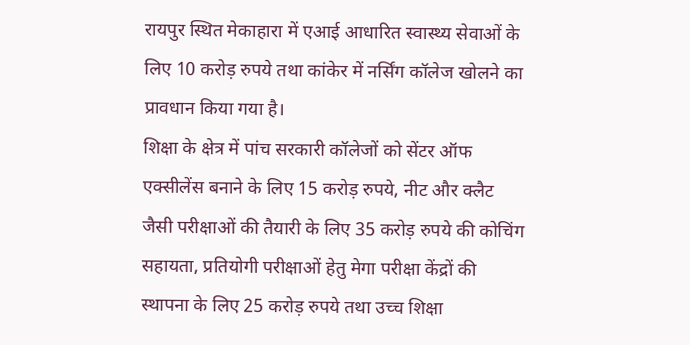रायपुर स्थित मेकाहारा में एआई आधारित स्वास्थ्य सेवाओं के लिए 10 करोड़ रुपये तथा कांकेर में नर्सिंग कॉलेज खोलने का प्रावधान किया गया है।
शिक्षा के क्षेत्र में पांच सरकारी कॉलेजों को सेंटर ऑफ एक्सीलेंस बनाने के लिए 15 करोड़ रुपये, नीट और क्लैट जैसी परीक्षाओं की तैयारी के लिए 35 करोड़ रुपये की कोचिंग सहायता, प्रतियोगी परीक्षाओं हेतु मेगा परीक्षा केंद्रों की स्थापना के लिए 25 करोड़ रुपये तथा उच्च शिक्षा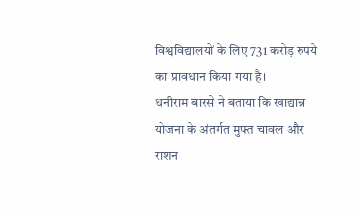विश्वविद्यालयों के लिए 731 करोड़ रुपये का प्रावधान किया गया है।
धनीराम बारसे ने बताया कि खाद्यान्न योजना के अंतर्गत मुफ्त चावल और राशन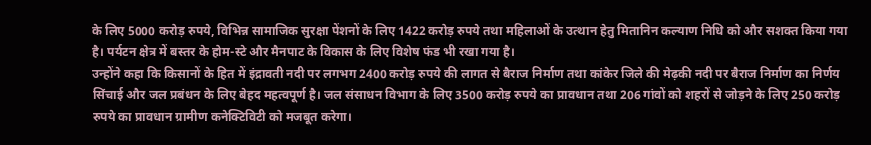के लिए 5000 करोड़ रुपये, विभिन्न सामाजिक सुरक्षा पेंशनों के लिए 1422 करोड़ रुपये तथा महिलाओं के उत्थान हेतु मितानिन कल्याण निधि को और सशक्त किया गया है। पर्यटन क्षेत्र में बस्तर के होम-स्टे और मैनपाट के विकास के लिए विशेष फंड भी रखा गया है।
उन्होंने कहा कि किसानों के हित में इंद्रावती नदी पर लगभग 2400 करोड़ रुपये की लागत से बैराज निर्माण तथा कांकेर जिले की मेढ़की नदी पर बैराज निर्माण का निर्णय सिंचाई और जल प्रबंधन के लिए बेहद महत्वपूर्ण है। जल संसाधन विभाग के लिए 3500 करोड़ रुपये का प्रावधान तथा 206 गांवों को शहरों से जोड़ने के लिए 250 करोड़ रुपये का प्रावधान ग्रामीण कनेक्टिविटी को मजबूत करेगा।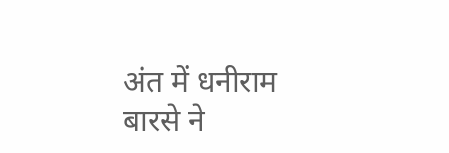अंत में धनीराम बारसे ने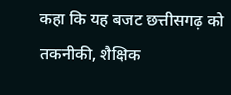कहा कि यह बजट छत्तीसगढ़ को तकनीकी, शैक्षिक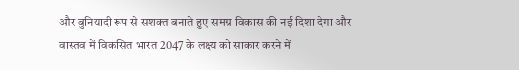और बुनियादी रूप से सशक्त बनाते हुए समग्र विकास की नई दिशा देगा और वास्तव में विकसित भारत 2047 के लक्ष्य को साकार करने में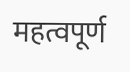महत्वपूर्ण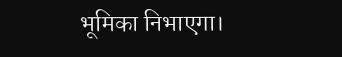भूमिका निभाएगा।